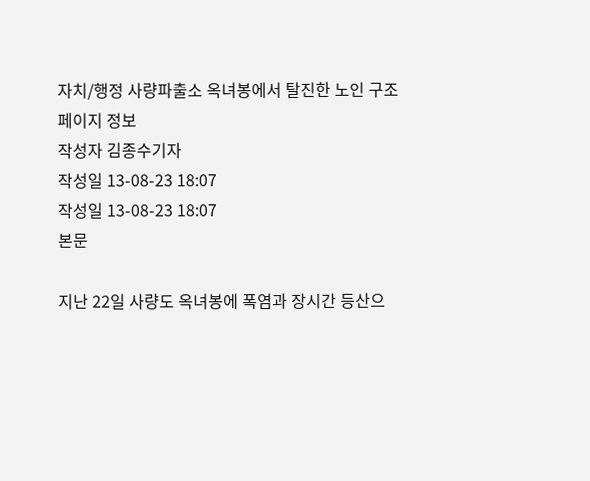자치/행정 사량파출소 옥녀봉에서 탈진한 노인 구조
페이지 정보
작성자 김종수기자
작성일 13-08-23 18:07
작성일 13-08-23 18:07
본문

지난 22일 사량도 옥녀봉에 폭염과 장시간 등산으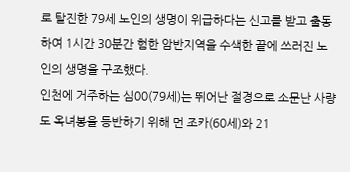로 탈진한 79세 노인의 생명이 위급하다는 신고를 받고 출동하여 1시간 30분간 험한 암반지역을 수색한 끝에 쓰러진 노인의 생명을 구조했다.
인천에 거주하는 심00(79세)는 뛰어난 절경으로 소문난 사량도 옥녀봉을 등반하기 위해 먼 조카(60세)와 21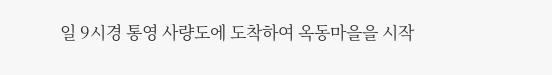일 9시경 통영 사량도에 도착하여 옥동마을을 시작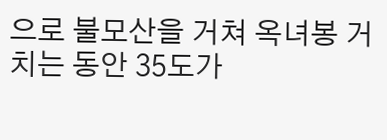으로 불모산을 거쳐 옥녀봉 거치는 동안 35도가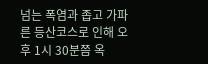넘는 폭염과 좁고 가파른 등산코스로 인해 오후 1시 30분쯤 옥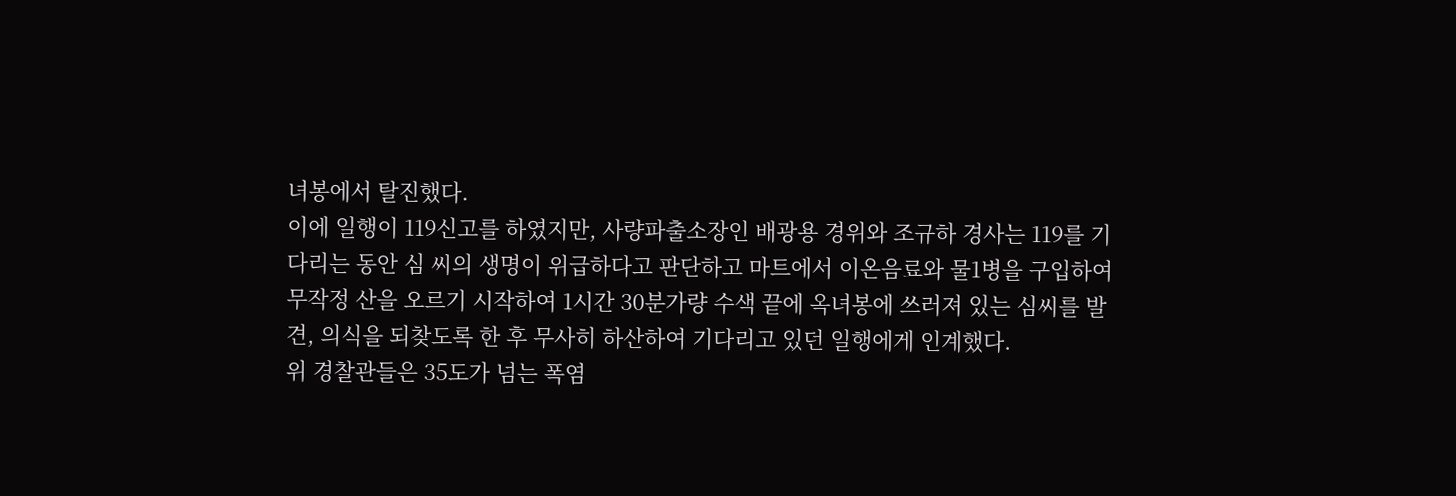녀봉에서 탈진했다.
이에 일행이 119신고를 하였지만, 사량파출소장인 배광용 경위와 조규하 경사는 119를 기다리는 동안 심 씨의 생명이 위급하다고 판단하고 마트에서 이온음료와 물1병을 구입하여 무작정 산을 오르기 시작하여 1시간 30분가량 수색 끝에 옥녀봉에 쓰러져 있는 심씨를 발견, 의식을 되찾도록 한 후 무사히 하산하여 기다리고 있던 일행에게 인계했다.
위 경찰관들은 35도가 넘는 폭염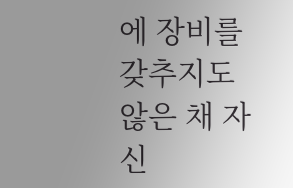에 장비를 갖추지도 않은 채 자신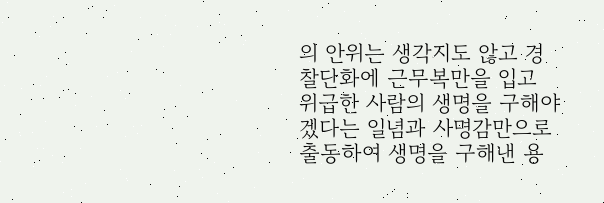의 안위는 생각지도 않고 경찰단화에 근무복만을 입고 위급한 사람의 생명을 구해야겠다는 일념과 사명감만으로 출동하여 생명을 구해낸 용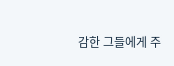감한 그들에게 주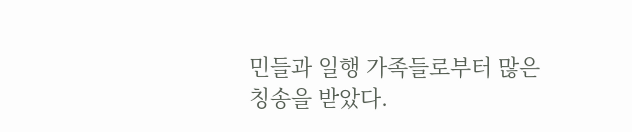민들과 일행 가족들로부터 많은 칭송을 받았다.